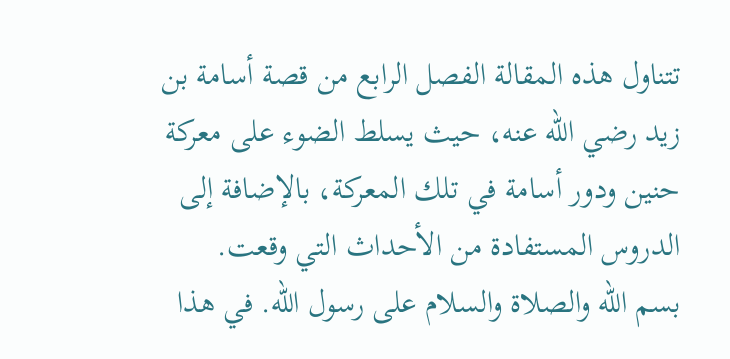تتناول هذه المقالة الفصل الرابع من قصة أسامة بن زيد رضي الله عنه، حيث يسلط الضوء على معركة حنين ودور أسامة في تلك المعركة، بالإضافة إلى الدروس المستفادة من الأحداث التي وقعت.
بسم الله والصلاة والسلام على رسول الله. في هذا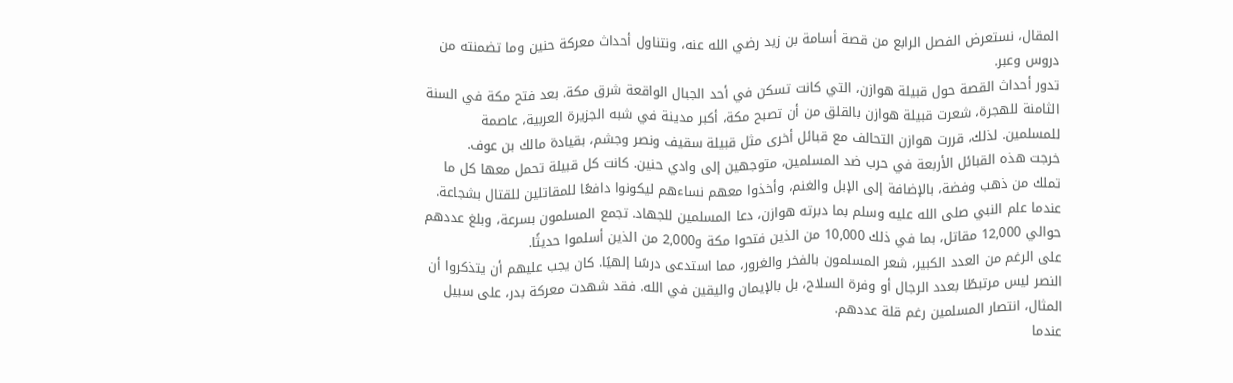المقال، نستعرض الفصل الرابع من قصة أسامة بن زيد رضي الله عنه، ونتناول أحداث معركة حنين وما تضمنته من دروس وعبر.
تدور أحداث القصة حول قبيلة هوازن، التي كانت تسكن في أحد الجبال الواقعة شرق مكة. بعد فتح مكة في السنة الثامنة للهجرة، شعرت قبيلة هوازن بالقلق من أن تصبح مكة، أكبر مدينة في شبه الجزيرة العربية، عاصمة للمسلمين. لذلك، قررت هوازن التحالف مع قبائل أخرى مثل قبيلة سقيف ونصر وجشم، بقيادة مالك بن عوف.
خرجت هذه القبائل الأربعة في حرب ضد المسلمين، متوجهين إلى وادي حنين. كانت كل قبيلة تحمل معها كل ما تملك من ذهب وفضة، بالإضافة إلى الإبل والغنم، وأخذوا معهم نساءهم ليكونوا دافعًا للمقاتلين للقتال بشجاعة.
عندما علم النبي صلى الله عليه وسلم بما دبرته هوازن، دعا المسلمين للجهاد. تجمع المسلمون بسرعة، وبلغ عددهم حوالي 12,000 مقاتل، بما في ذلك 10,000 من الذين فتحوا مكة و2,000 من الذين أسلموا حديثًا.
على الرغم من العدد الكبير، شعر المسلمون بالفخر والغرور، مما استدعى درسًا إلهيًا. كان يجب عليهم أن يتذكروا أن النصر ليس مرتبطًا بعدد الرجال أو وفرة السلاح، بل بالإيمان واليقين في الله. فقد شهدت معركة بدر، على سبيل المثال، انتصار المسلمين رغم قلة عددهم.
عندما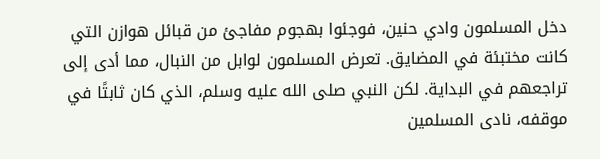دخل المسلمون وادي حنين، فوجئوا بهجوم مفاجئ من قبائل هوازن التي كانت مختبئة في المضايق. تعرض المسلمون لوابل من النبال، مما أدى إلى تراجعهم في البداية. لكن النبي صلى الله عليه وسلم، الذي كان ثابتًا في موقفه، نادى المسلمين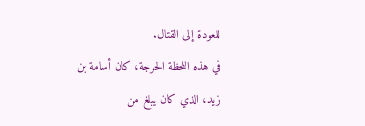للعودة إلى القتال.
في هذه اللحظة الحرجة، كان أسامة بن زيد، الذي كان يبلغ من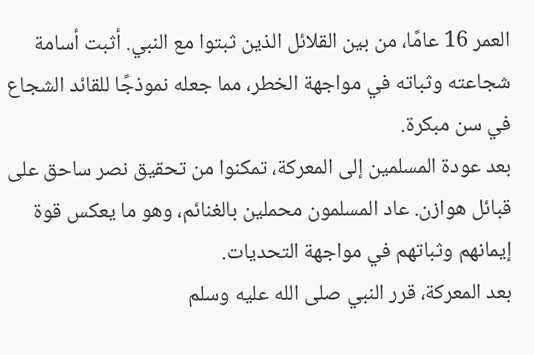العمر 16 عامًا، من بين القلائل الذين ثبتوا مع النبي. أثبت أسامة شجاعته وثباته في مواجهة الخطر، مما جعله نموذجًا للقائد الشجاع في سن مبكرة.
بعد عودة المسلمين إلى المعركة، تمكنوا من تحقيق نصر ساحق على قبائل هوازن. عاد المسلمون محملين بالغنائم، وهو ما يعكس قوة إيمانهم وثباتهم في مواجهة التحديات.
بعد المعركة، قرر النبي صلى الله عليه وسلم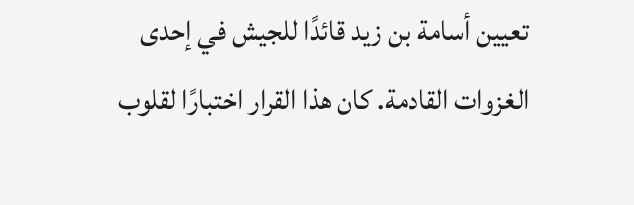تعيين أسامة بن زيد قائدًا للجيش في إحدى الغزوات القادمة. كان هذا القرار اختبارًا لقلوب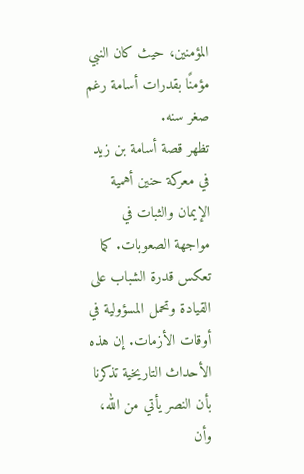المؤمنين، حيث كان النبي مؤمنًا بقدرات أسامة رغم صغر سنه.
تظهر قصة أسامة بن زيد في معركة حنين أهمية الإيمان والثبات في مواجهة الصعوبات. كما تعكس قدرة الشباب على القيادة وتحمل المسؤولية في أوقات الأزمات. إن هذه الأحداث التاريخية تذكرنا بأن النصر يأتي من الله، وأن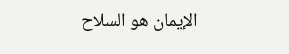الإيمان هو السلاح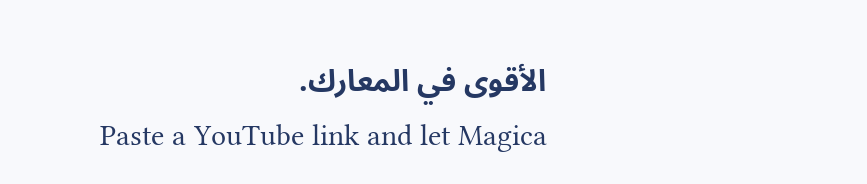الأقوى في المعارك.
Paste a YouTube link and let Magica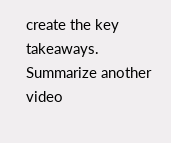create the key takeaways.
Summarize another video